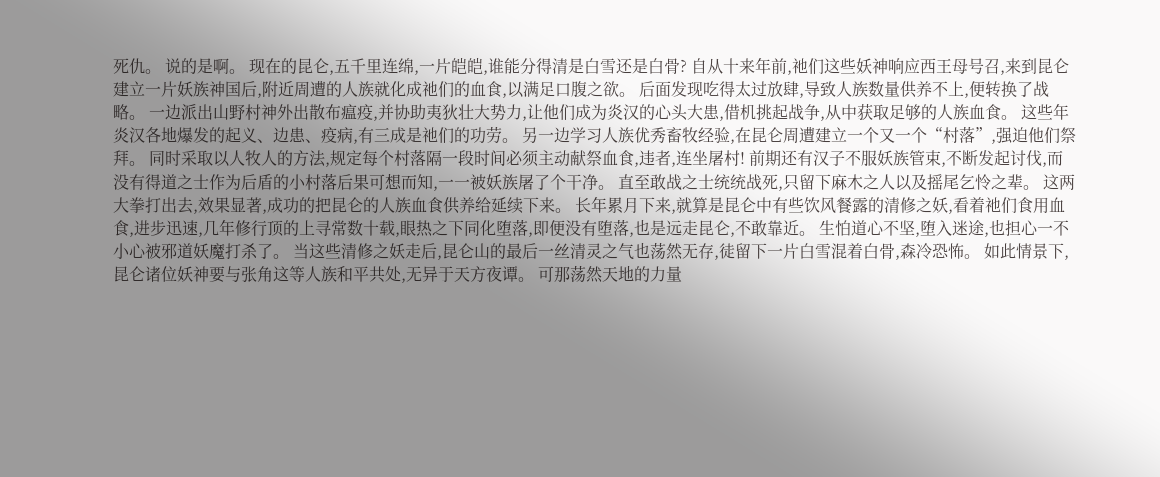死仇。 说的是啊。 现在的昆仑,五千里连绵,一片皑皑,谁能分得清是白雪还是白骨? 自从十来年前,祂们这些妖神响应西王母号召,来到昆仑建立一片妖族神国后,附近周遭的人族就化成祂们的血食,以满足口腹之欲。 后面发现吃得太过放肆,导致人族数量供养不上,便转换了战略。 一边派出山野村神外出散布瘟疫,并协助夷狄壮大势力,让他们成为炎汉的心头大患,借机挑起战争,从中获取足够的人族血食。 这些年炎汉各地爆发的起义、边患、疫病,有三成是祂们的功劳。 另一边学习人族优秀畜牧经验,在昆仑周遭建立一个又一个“村落”,强迫他们祭拜。 同时采取以人牧人的方法,规定每个村落隔一段时间必须主动献祭血食,违者,连坐屠村! 前期还有汉子不服妖族管束,不断发起讨伐,而没有得道之士作为后盾的小村落后果可想而知,一一被妖族屠了个干净。 直至敢战之士统统战死,只留下麻木之人以及摇尾乞怜之辈。 这两大拳打出去,效果显著,成功的把昆仑的人族血食供养给延续下来。 长年累月下来,就算是昆仑中有些饮风餐露的清修之妖,看着祂们食用血食,进步迅速,几年修行顶的上寻常数十载,眼热之下同化堕落,即便没有堕落,也是远走昆仑,不敢靠近。 生怕道心不坚,堕入迷途,也担心一不小心被邪道妖魔打杀了。 当这些清修之妖走后,昆仑山的最后一丝清灵之气也荡然无存,徒留下一片白雪混着白骨,森冷恐怖。 如此情景下,昆仑诸位妖神要与张角这等人族和平共处,无异于天方夜谭。 可那荡然天地的力量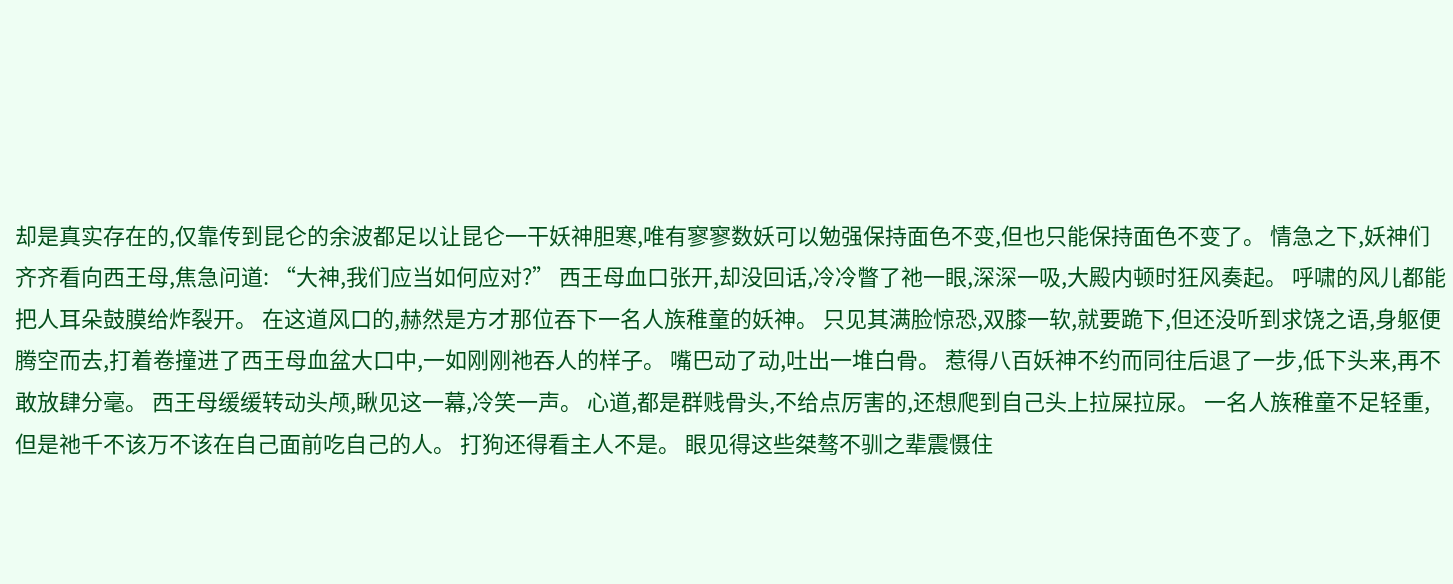却是真实存在的,仅靠传到昆仑的余波都足以让昆仑一干妖神胆寒,唯有寥寥数妖可以勉强保持面色不变,但也只能保持面色不变了。 情急之下,妖神们齐齐看向西王母,焦急问道: “大神,我们应当如何应对?” 西王母血口张开,却没回话,冷冷瞥了祂一眼,深深一吸,大殿内顿时狂风奏起。 呼啸的风儿都能把人耳朵鼓膜给炸裂开。 在这道风口的,赫然是方才那位吞下一名人族稚童的妖神。 只见其满脸惊恐,双膝一软,就要跪下,但还没听到求饶之语,身躯便腾空而去,打着卷撞进了西王母血盆大口中,一如刚刚祂吞人的样子。 嘴巴动了动,吐出一堆白骨。 惹得八百妖神不约而同往后退了一步,低下头来,再不敢放肆分毫。 西王母缓缓转动头颅,瞅见这一幕,冷笑一声。 心道,都是群贱骨头,不给点厉害的,还想爬到自己头上拉屎拉尿。 一名人族稚童不足轻重,但是祂千不该万不该在自己面前吃自己的人。 打狗还得看主人不是。 眼见得这些桀骜不驯之辈震慑住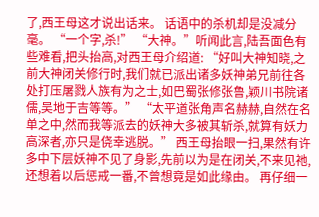了,西王母这才说出话来。 话语中的杀机却是没减分毫。 “一个字,杀!” “大神。”听闻此言,陆吾面色有些难看,把头抬高,对西王母介绍道: “好叫大神知晓,之前大神闭关修行时,我们就已派出诸多妖神弟兄前往各处打压屠戮人族有为之士,如巴蜀张修张鲁,颖川书院诸儒,吴地于吉等等。” “太平道张角声名赫赫,自然在名单之中,然而我等派去的妖神大多被其斩杀,就算有妖力高深者,亦只是侥幸逃脱。” 西王母抬眼一扫,果然有许多中下层妖神不见了身影,先前以为是在闭关,不来见祂,还想着以后惩戒一番,不曾想竟是如此缘由。 再仔细一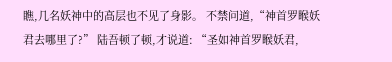瞧,几名妖神中的高层也不见了身影。 不禁问道,“神首罗睺妖君去哪里了?” 陆吾顿了顿,才说道: “圣如神首罗睺妖君,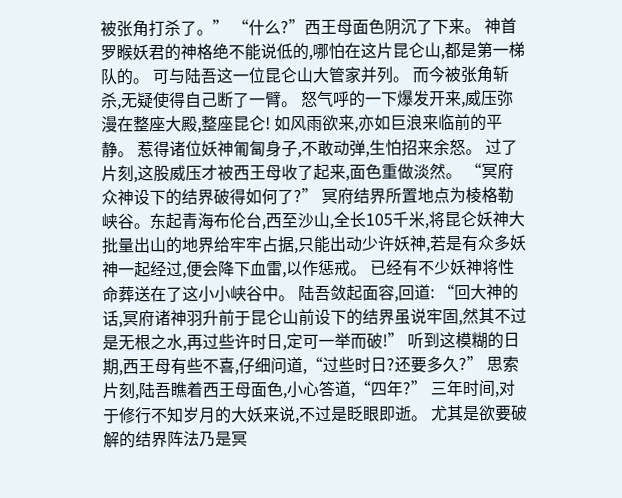被张角打杀了。” “什么?”西王母面色阴沉了下来。 神首罗睺妖君的神格绝不能说低的,哪怕在这片昆仑山,都是第一梯队的。 可与陆吾这一位昆仑山大管家并列。 而今被张角斩杀,无疑使得自己断了一臂。 怒气呼的一下爆发开来,威压弥漫在整座大殿,整座昆仑! 如风雨欲来,亦如巨浪来临前的平静。 惹得诸位妖神匍匐身子,不敢动弹,生怕招来余怒。 过了片刻,这股威压才被西王母收了起来,面色重做淡然。 “冥府众神设下的结界破得如何了?” 冥府结界所置地点为棱格勒峡谷。东起青海布伦台,西至沙山,全长105千米,将昆仑妖神大批量出山的地界给牢牢占据,只能出动少许妖神,若是有众多妖神一起经过,便会降下血雷,以作惩戒。 已经有不少妖神将性命葬送在了这小小峡谷中。 陆吾敛起面容,回道: “回大神的话,冥府诸神羽升前于昆仑山前设下的结界虽说牢固,然其不过是无根之水,再过些许时日,定可一举而破!” 听到这模糊的日期,西王母有些不喜,仔细问道,“过些时日?还要多久?” 思索片刻,陆吾瞧着西王母面色,小心答道,“四年?” 三年时间,对于修行不知岁月的大妖来说,不过是眨眼即逝。 尤其是欲要破解的结界阵法乃是冥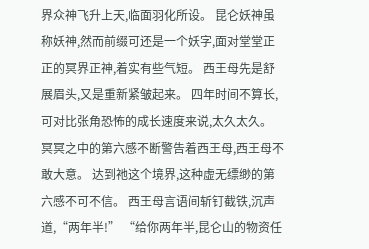界众神飞升上天,临面羽化所设。 昆仑妖神虽称妖神,然而前缀可还是一个妖字,面对堂堂正正的冥界正神,着实有些气短。 西王母先是舒展眉头,又是重新紧皱起来。 四年时间不算长,可对比张角恐怖的成长速度来说,太久太久。 冥冥之中的第六感不断警告着西王母,西王母不敢大意。 达到祂这个境界,这种虚无缥缈的第六感不可不信。 西王母言语间斩钉截铁,沉声道,“两年半!” “给你两年半,昆仑山的物资任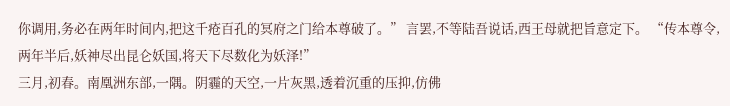你调用,务必在两年时间内,把这千疮百孔的冥府之门给本尊破了。” 言罢,不等陆吾说话,西王母就把旨意定下。 “传本尊令,两年半后,妖神尽出昆仑妖国,将天下尽数化为妖泽!”
三月,初春。南凰洲东部,一隅。阴霾的天空,一片灰黑,透着沉重的压抑,仿佛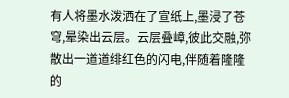有人将墨水泼洒在了宣纸上,墨浸了苍穹,晕染出云层。云层叠嶂,彼此交融,弥散出一道道绯红色的闪电,伴随着隆隆的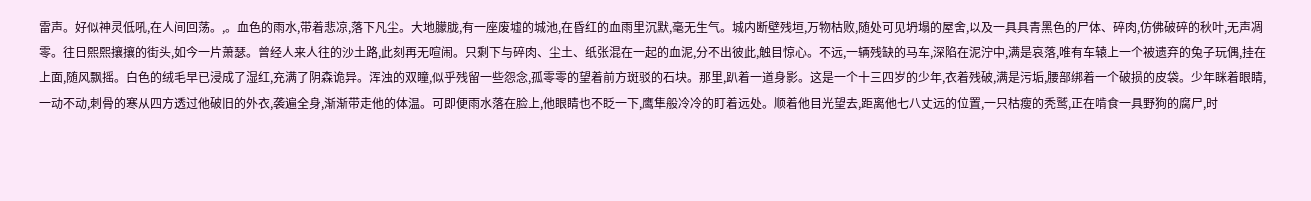雷声。好似神灵低吼,在人间回荡。,。血色的雨水,带着悲凉,落下凡尘。大地朦胧,有一座废墟的城池,在昏红的血雨里沉默,毫无生气。城内断壁残垣,万物枯败,随处可见坍塌的屋舍,以及一具具青黑色的尸体、碎肉,仿佛破碎的秋叶,无声凋零。往日熙熙攘攘的街头,如今一片萧瑟。曾经人来人往的沙土路,此刻再无喧闹。只剩下与碎肉、尘土、纸张混在一起的血泥,分不出彼此,触目惊心。不远,一辆残缺的马车,深陷在泥泞中,满是哀落,唯有车辕上一个被遗弃的兔子玩偶,挂在上面,随风飘摇。白色的绒毛早已浸成了湿红,充满了阴森诡异。浑浊的双瞳,似乎残留一些怨念,孤零零的望着前方斑驳的石块。那里,趴着一道身影。这是一个十三四岁的少年,衣着残破,满是污垢,腰部绑着一个破损的皮袋。少年眯着眼睛,一动不动,刺骨的寒从四方透过他破旧的外衣,袭遍全身,渐渐带走他的体温。可即便雨水落在脸上,他眼睛也不眨一下,鹰隼般冷冷的盯着远处。顺着他目光望去,距离他七八丈远的位置,一只枯瘦的秃鹫,正在啃食一具野狗的腐尸,时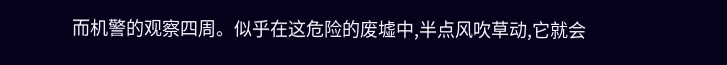而机警的观察四周。似乎在这危险的废墟中,半点风吹草动,它就会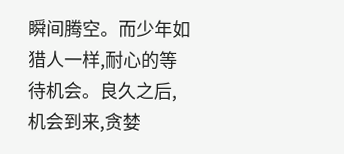瞬间腾空。而少年如猎人一样,耐心的等待机会。良久之后,机会到来,贪婪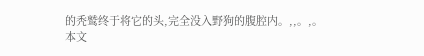的秃鹫终于将它的头,完全没入野狗的腹腔内。,,。,。
本文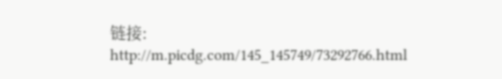链接:
http://m.picdg.com/145_145749/73292766.html